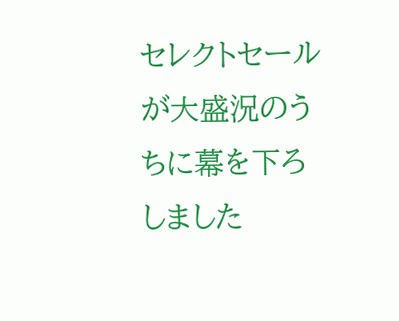セレクトセールが大盛況のうちに幕を下ろしました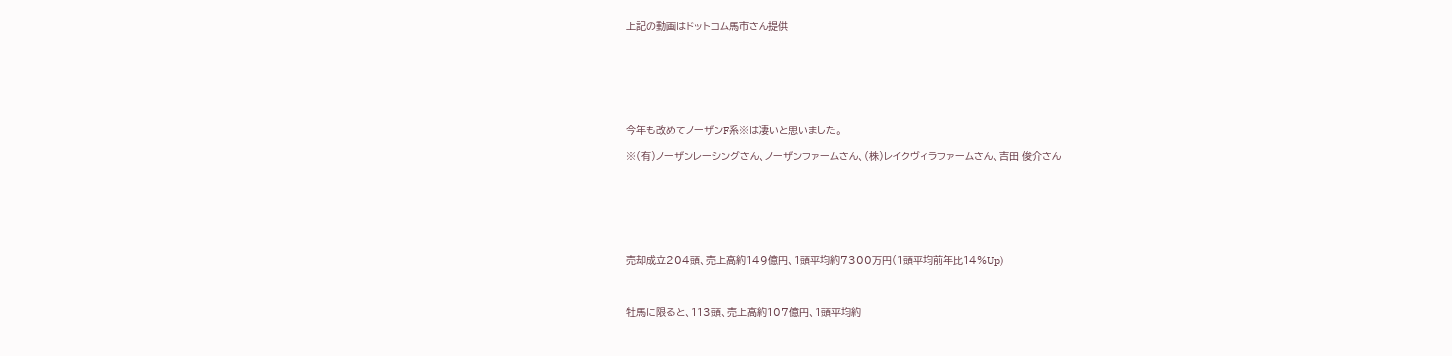上記の動画はドットコム馬市さん提供







今年も改めてノーザンF系※は凄いと思いました。

※(有)ノーザンレーシングさん、ノーザンファームさん、(株)レイクヴィラファームさん、吉田 俊介さん







売却成立204頭、売上高約149億円、1頭平均約7300万円(1頭平均前年比14%Up)



牡馬に限ると、113頭、売上高約107億円、1頭平均約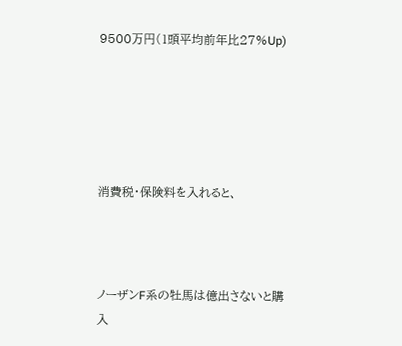9500万円(1頭平均前年比27%Up)





消費税・保険料を入れると、



ノーザンF系の牡馬は億出さないと購入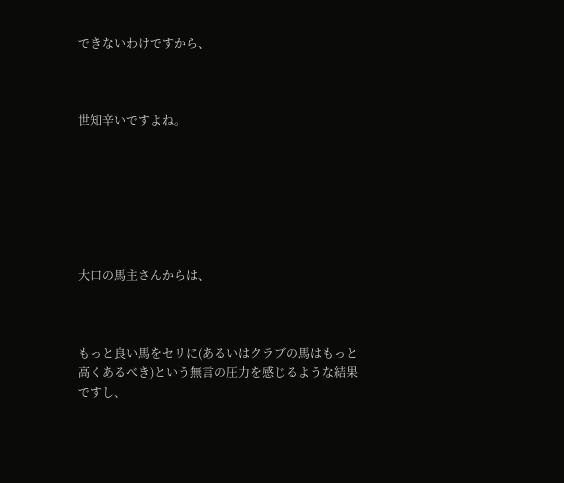できないわけですから、



世知辛いですよね。







大口の馬主さんからは、



もっと良い馬をセリに(あるいはクラブの馬はもっと高くあるべき)という無言の圧力を感じるような結果ですし、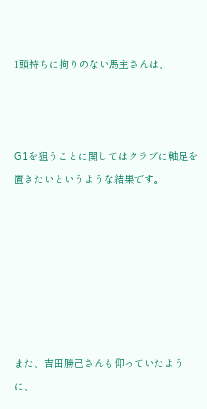1頭持ちに拘りのない馬主さんは、



G1を狙うことに関してはクラブに軸足を置きたいというような結果です。







また、吉田勝己さんも仰っていたように、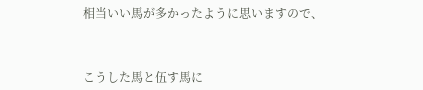相当いい馬が多かったように思いますので、



こうした馬と伍す馬に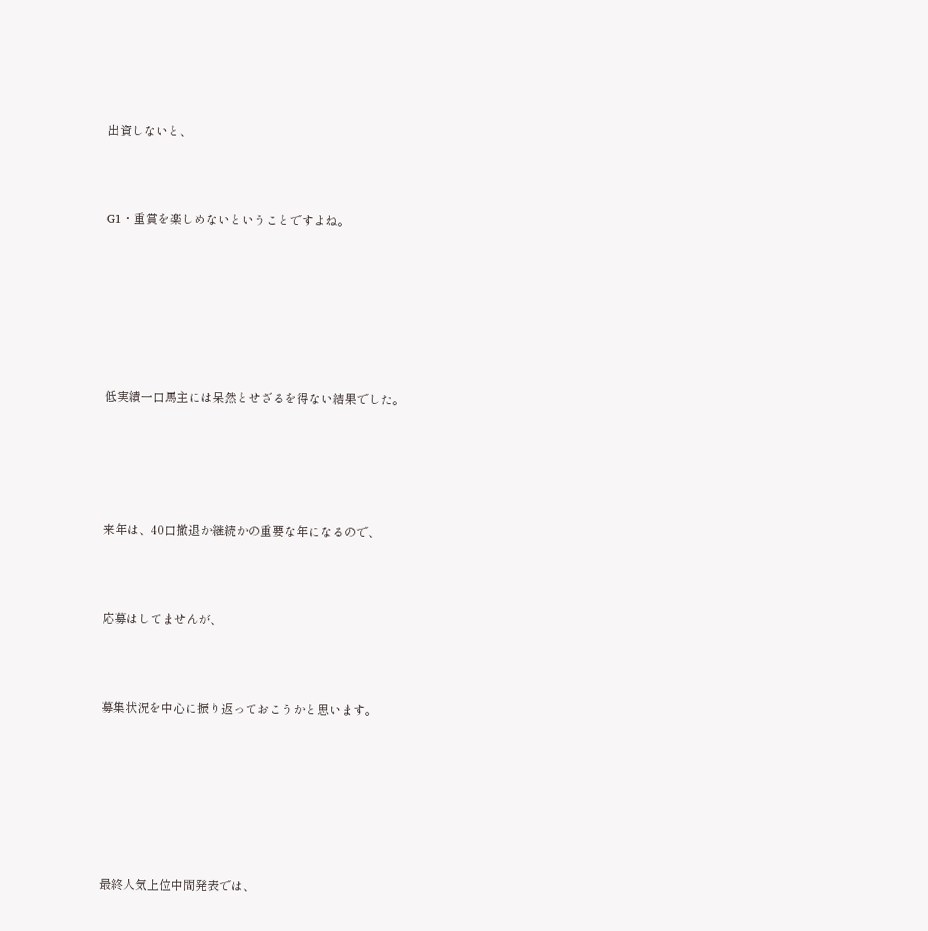出資しないと、



G1・重賞を楽しめないということですよね。







低実績一口馬主には呆然とせざるを得ない結果でした。





来年は、40口撤退か継続かの重要な年になるので、



応募はしてませんが、



募集状況を中心に振り返っておこうかと思います。







最終人気上位中間発表では、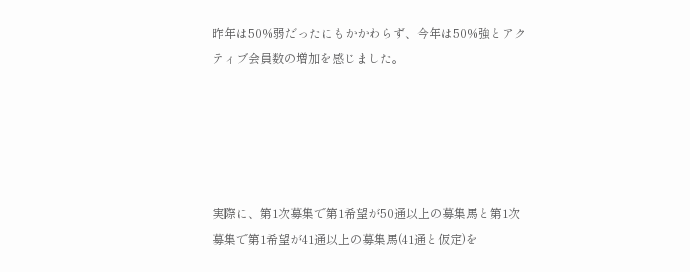昨年は50%弱だったにもかかわらず、今年は50%強とアクティブ会員数の増加を感じました。





実際に、第1次募集で第1希望が50通以上の募集馬と第1次募集で第1希望が41通以上の募集馬(41通と仮定)を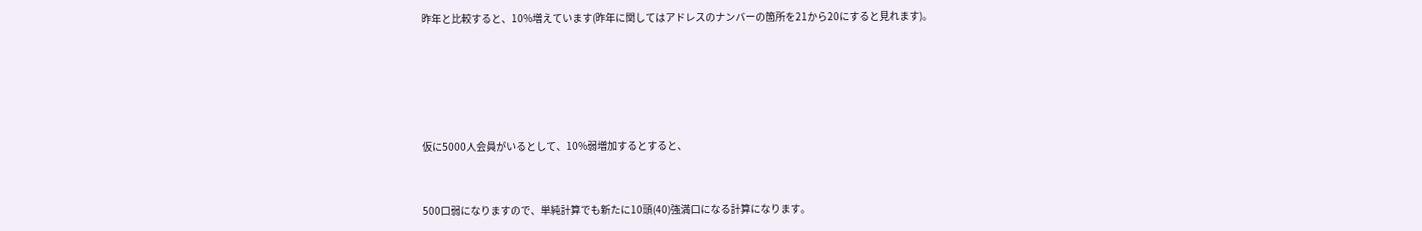昨年と比較すると、10%増えています(昨年に関してはアドレスのナンバーの箇所を21から20にすると見れます)。







仮に5000人会員がいるとして、10%弱増加するとすると、



500口弱になりますので、単純計算でも新たに10頭(40)強満口になる計算になります。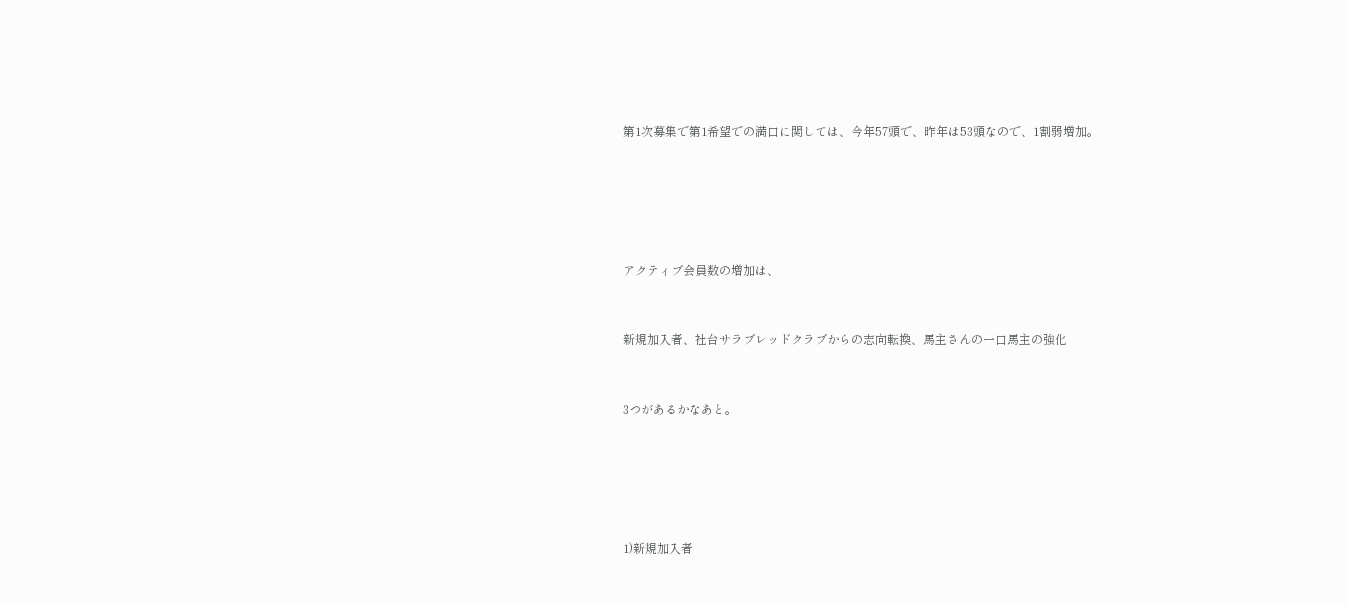第1次募集で第1希望での満口に関しては、今年57頭で、昨年は53頭なので、1割弱増加。







アクティブ会員数の増加は、



新規加入者、社台サラブレッドクラブからの志向転換、馬主さんの一口馬主の強化



3つがあるかなあと。







1)新規加入者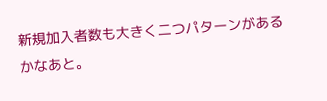新規加入者数も大きく二つパターンがあるかなあと。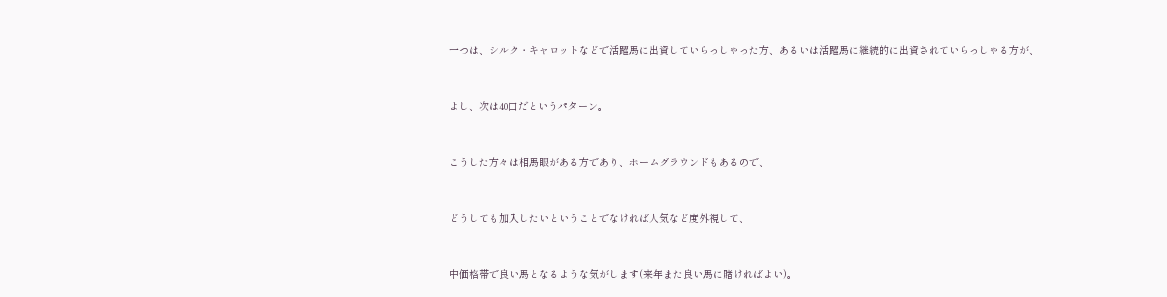一つは、シルク・キャロットなどで活躍馬に出資していらっしゃった方、あるいは活躍馬に継続的に出資されていらっしゃる方が、



よし、次は40口だというパターン。



こうした方々は相馬眼がある方であり、ホームグラウンドもあるので、



どうしても加入したいということでなければ人気など度外視して、



中価格帯で良い馬となるような気がします(来年また良い馬に賭ければよい)。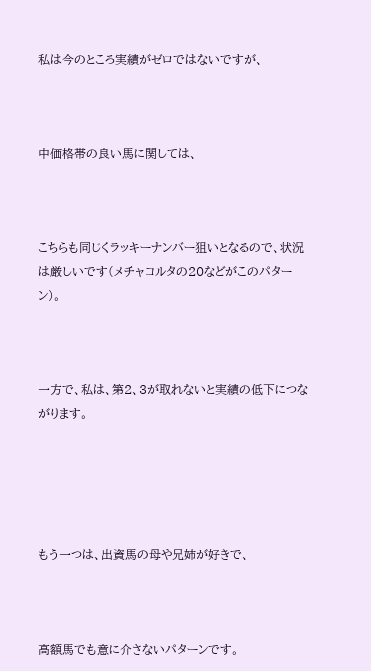私は今のところ実績がゼロではないですが、



中価格帯の良い馬に関しては、



こちらも同じくラッキーナンバー狙いとなるので、状況は厳しいです(メチャコルタの20などがこのパターン)。



一方で、私は、第2、3が取れないと実績の低下につながります。





もう一つは、出資馬の母や兄姉が好きで、



高額馬でも意に介さないパターンです。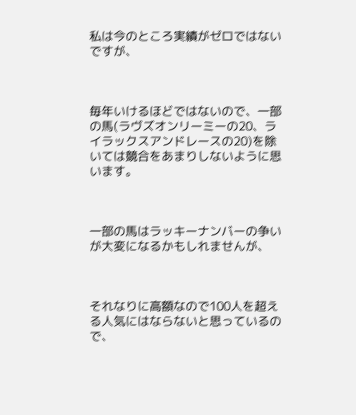私は今のところ実績がゼロではないですが、



毎年いけるほどではないので、一部の馬(ラヴズオンリーミーの20、ライラックスアンドレースの20)を除いては競合をあまりしないように思います。



一部の馬はラッキーナンバーの争いが大変になるかもしれませんが、



それなりに高額なので100人を超える人気にはならないと思っているので、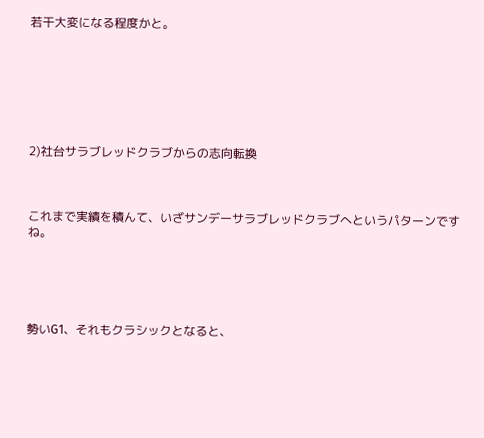若干大変になる程度かと。







2)社台サラブレッドクラブからの志向転換



これまで実績を積んて、いざサンデーサラブレッドクラブへというパターンですね。





勢いG1、それもクラシックとなると、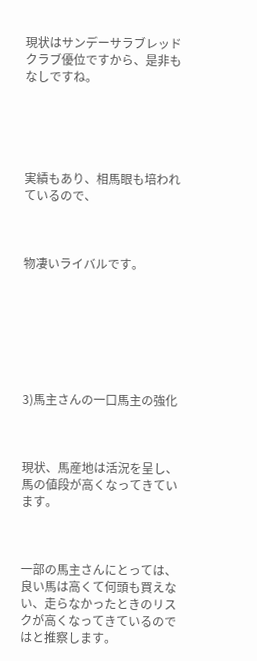現状はサンデーサラブレッドクラブ優位ですから、是非もなしですね。





実績もあり、相馬眼も培われているので、



物凄いライバルです。







3)馬主さんの一口馬主の強化



現状、馬産地は活況を呈し、馬の値段が高くなってきています。



一部の馬主さんにとっては、良い馬は高くて何頭も買えない、走らなかったときのリスクが高くなってきているのではと推察します。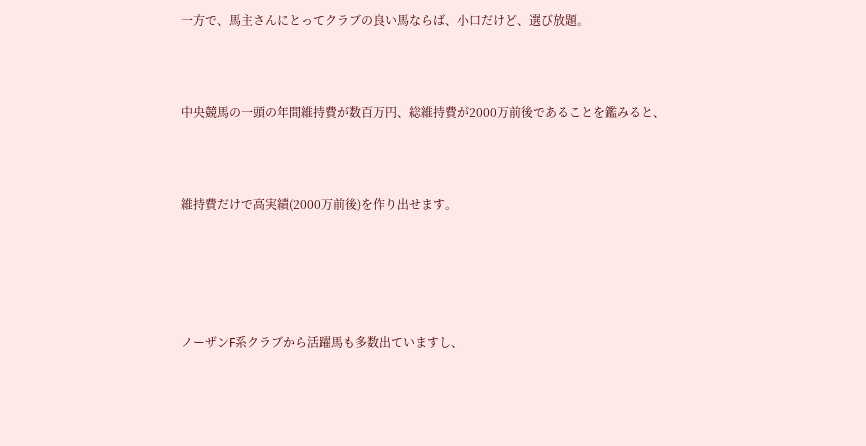一方で、馬主さんにとってクラブの良い馬ならば、小口だけど、選び放題。



中央競馬の一頭の年間維持費が数百万円、総維持費が2000万前後であることを鑑みると、



維持費だけで高実績(2000万前後)を作り出せます。





ノーザンF系クラブから活躍馬も多数出ていますし、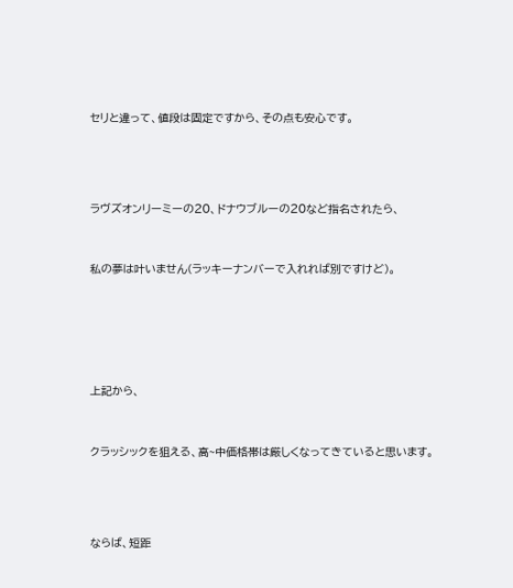セリと違って、値段は固定ですから、その点も安心です。





ラヴズオンリーミーの20、ドナウブルーの20など指名されたら、



私の夢は叶いません(ラッキーナンバーで入れれば別ですけど)。







上記から、



クラッシックを狙える、高~中価格帯は厳しくなってきていると思います。





ならば、短距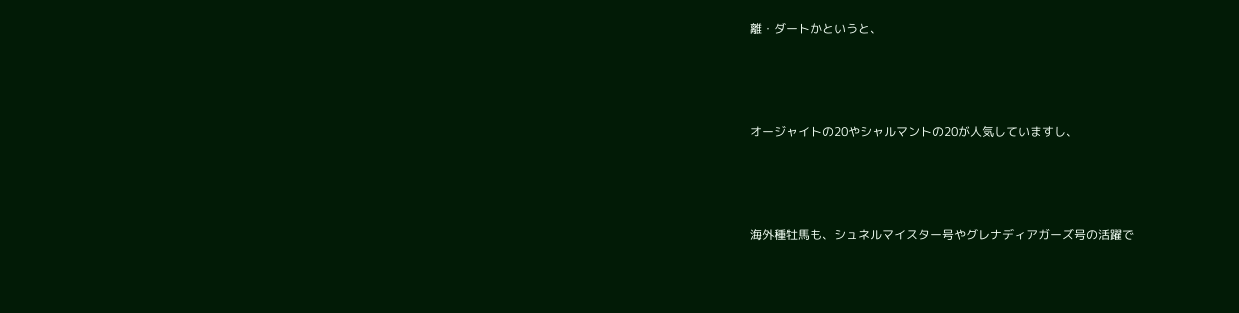離・ダートかというと、



オージャイトの20やシャルマントの20が人気していますし、



海外種牡馬も、シュネルマイスター号やグレナディアガーズ号の活躍で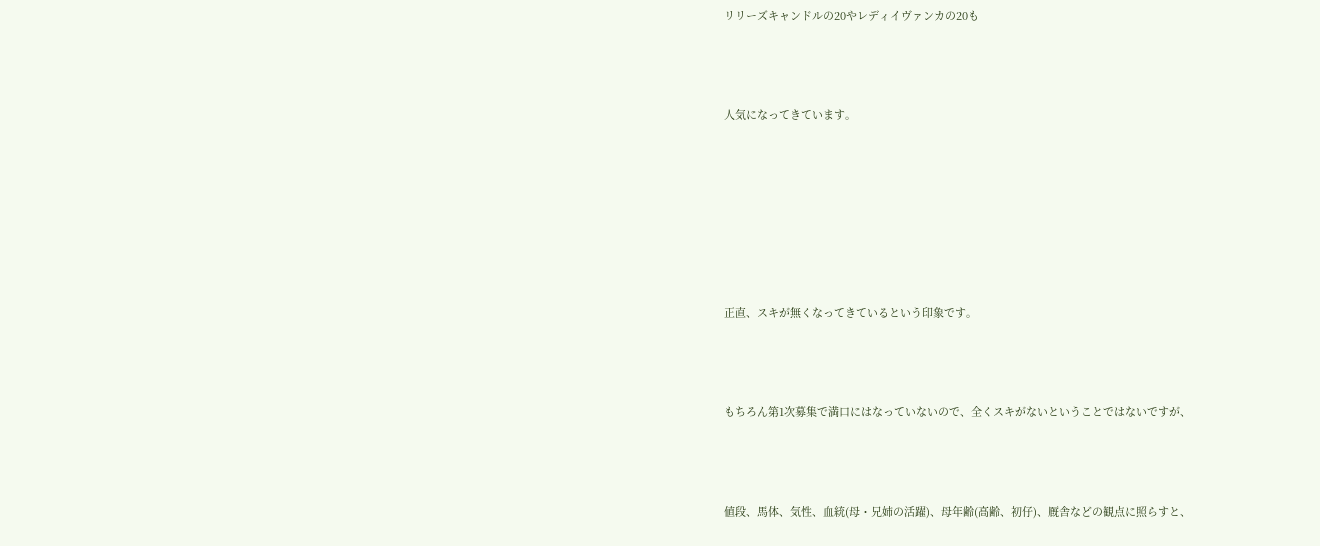リリーズキャンドルの20やレディイヴァンカの20も



人気になってきています。







正直、スキが無くなってきているという印象です。



もちろん第1次募集で満口にはなっていないので、全くスキがないということではないですが、



値段、馬体、気性、血統(母・兄姉の活躍)、母年齢(高齢、初仔)、厩舎などの観点に照らすと、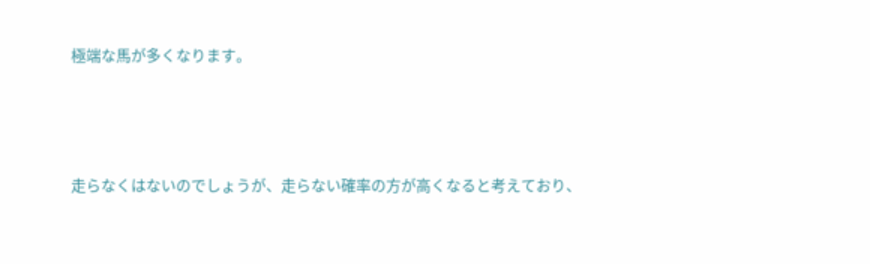極端な馬が多くなります。



走らなくはないのでしょうが、走らない確率の方が高くなると考えており、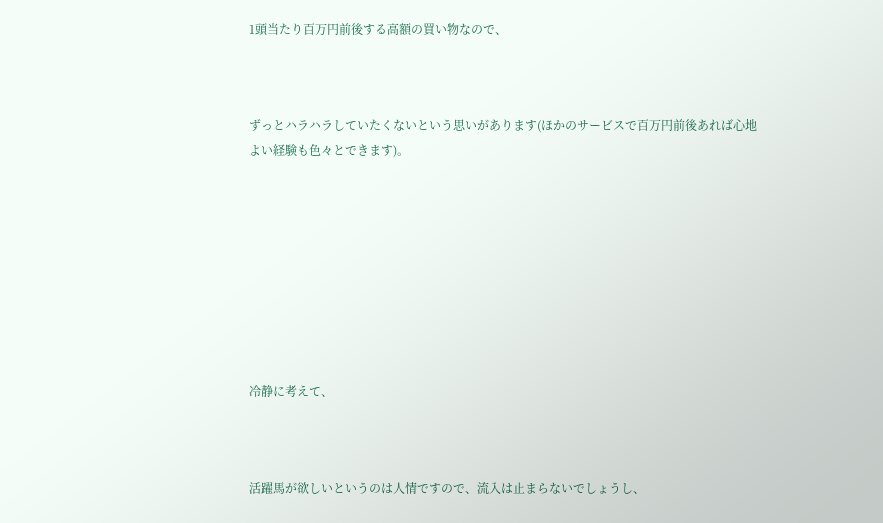1頭当たり百万円前後する高額の買い物なので、



ずっとハラハラしていたくないという思いがあります(ほかのサービスで百万円前後あれば心地よい経験も色々とできます)。









冷静に考えて、



活躍馬が欲しいというのは人情ですので、流入は止まらないでしょうし、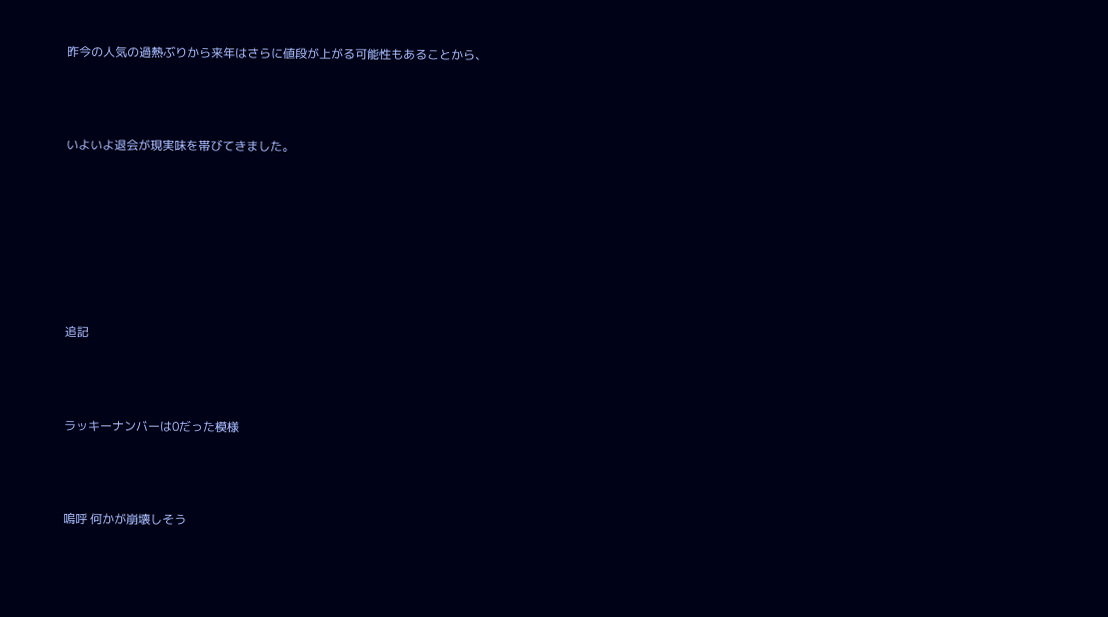昨今の人気の過熱ぶりから来年はさらに値段が上がる可能性もあることから、



いよいよ退会が現実味を帯びてきました。







追記



ラッキーナンバーは0だった模様



嗚呼 何かが崩壊しそう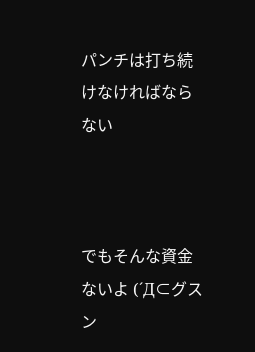パンチは打ち続けなければならない



でもそんな資金ないよ (´Д⊂グスン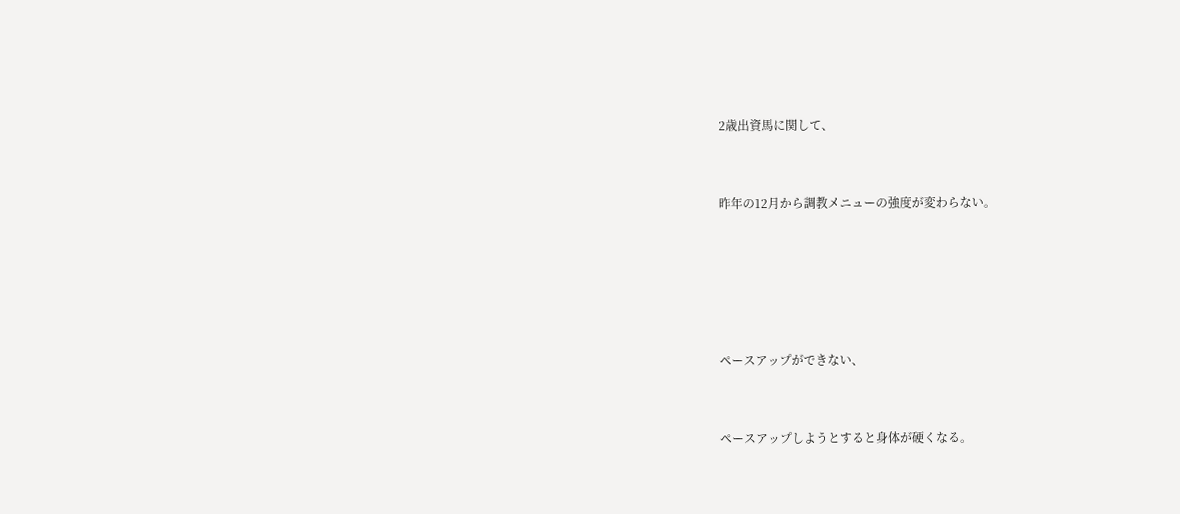2歳出資馬に関して、



昨年の12月から調教メニューの強度が変わらない。







ペースアップができない、



ペースアップしようとすると身体が硬くなる。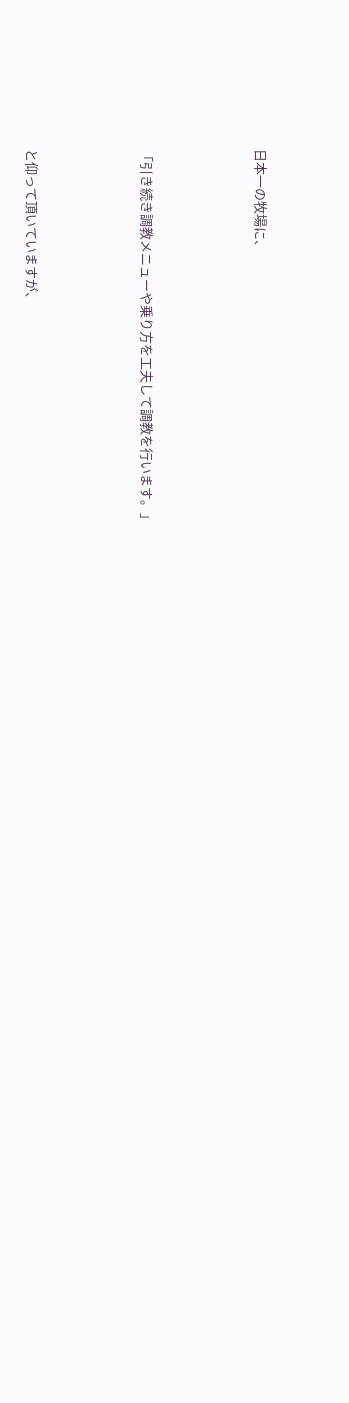日本一の牧場に、



「引き続き調教メニューや乗り方を工夫して調教を行います。」



と仰って頂いていますが、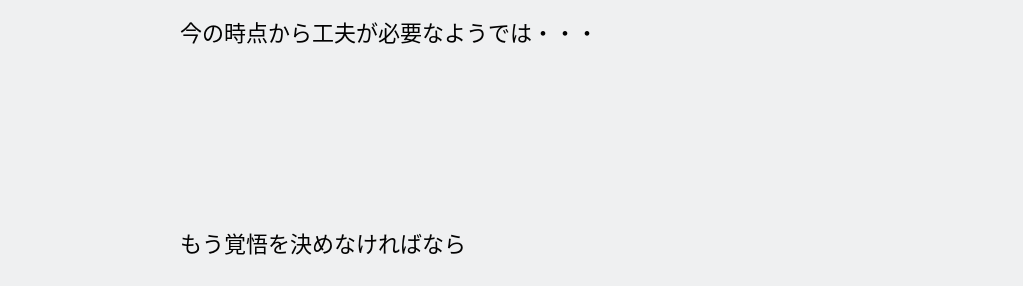今の時点から工夫が必要なようでは・・・







もう覚悟を決めなければなら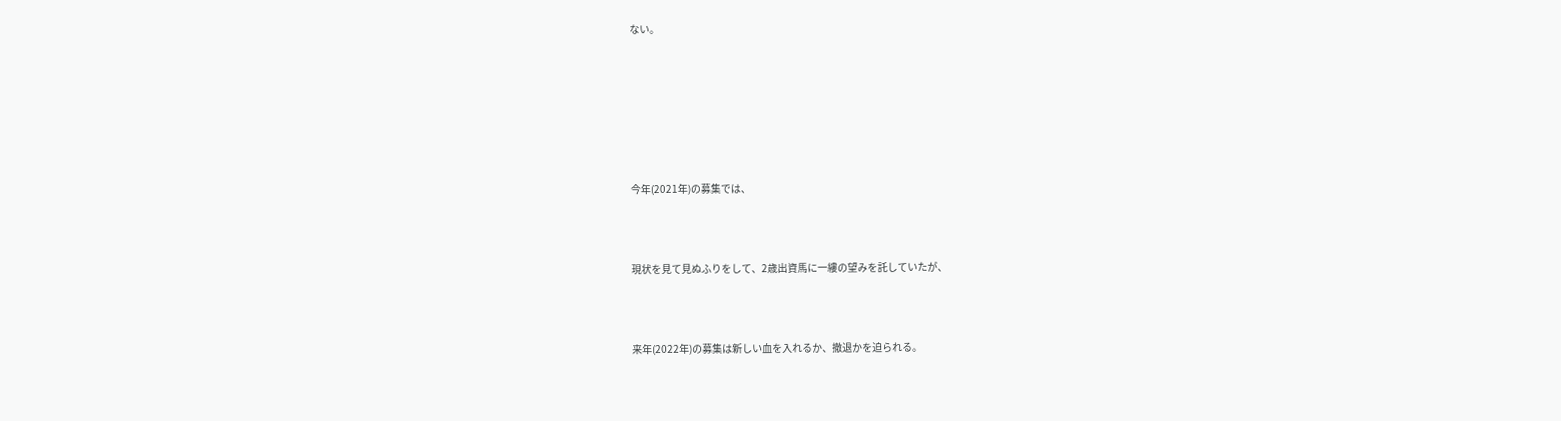ない。







今年(2021年)の募集では、



現状を見て見ぬふりをして、2歳出資馬に一縷の望みを託していたが、



来年(2022年)の募集は新しい血を入れるか、撤退かを迫られる。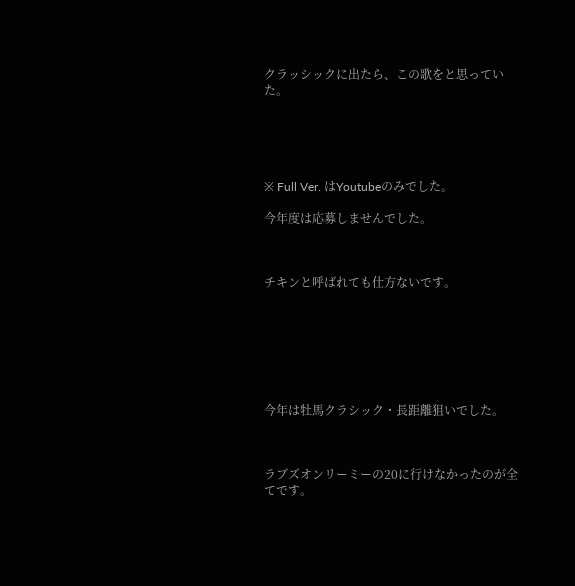クラッシックに出たら、この歌をと思っていた。





※ Full Ver. はYoutubeのみでした。

今年度は応募しませんでした。



チキンと呼ばれても仕方ないです。







今年は牡馬クラシック・長距離狙いでした。



ラブズオンリーミーの20に行けなかったのが全てです。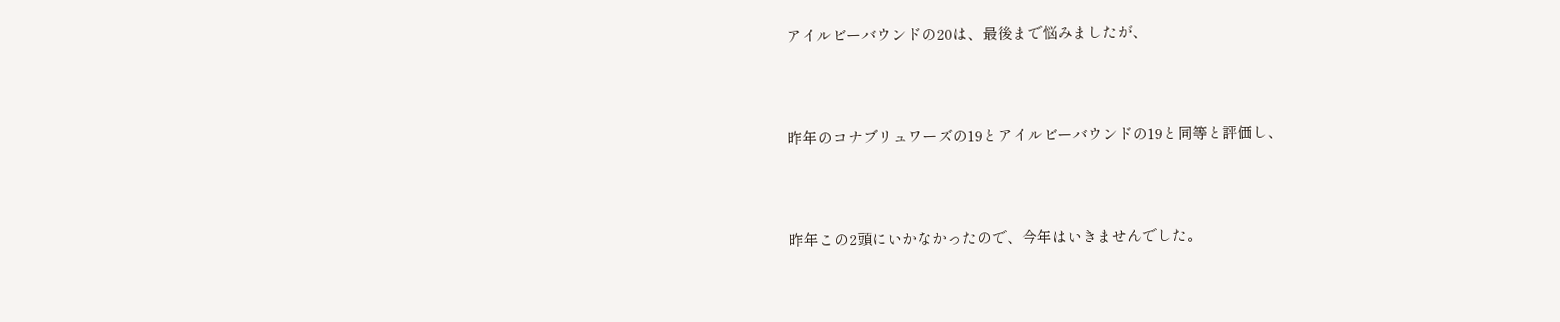アイルビーバウンドの20は、最後まで悩みましたが、



昨年のコナブリュワーズの19とアイルビーバウンドの19と同等と評価し、



昨年この2頭にいかなかったので、今年はいきませんでした。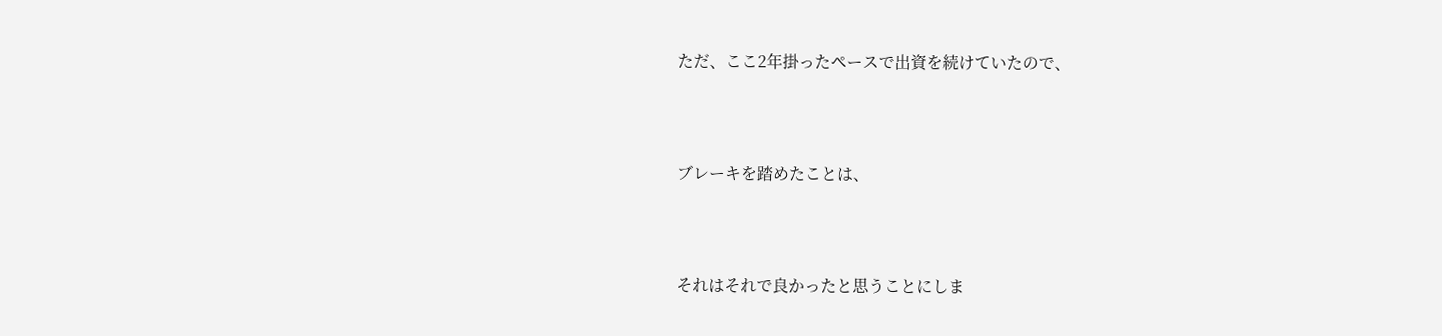ただ、ここ2年掛ったペースで出資を続けていたので、



ブレーキを踏めたことは、



それはそれで良かったと思うことにしま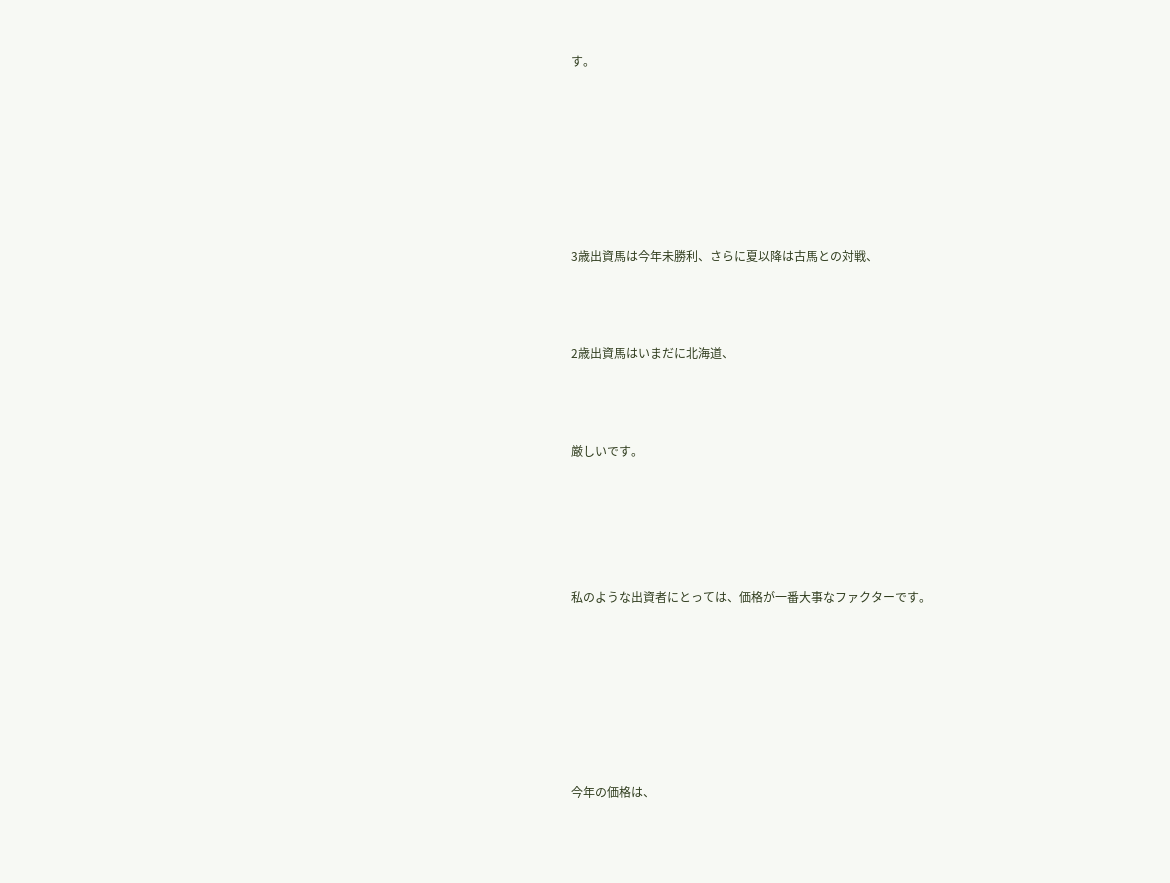す。







3歳出資馬は今年未勝利、さらに夏以降は古馬との対戦、



2歳出資馬はいまだに北海道、



厳しいです。





私のような出資者にとっては、価格が一番大事なファクターです。







今年の価格は、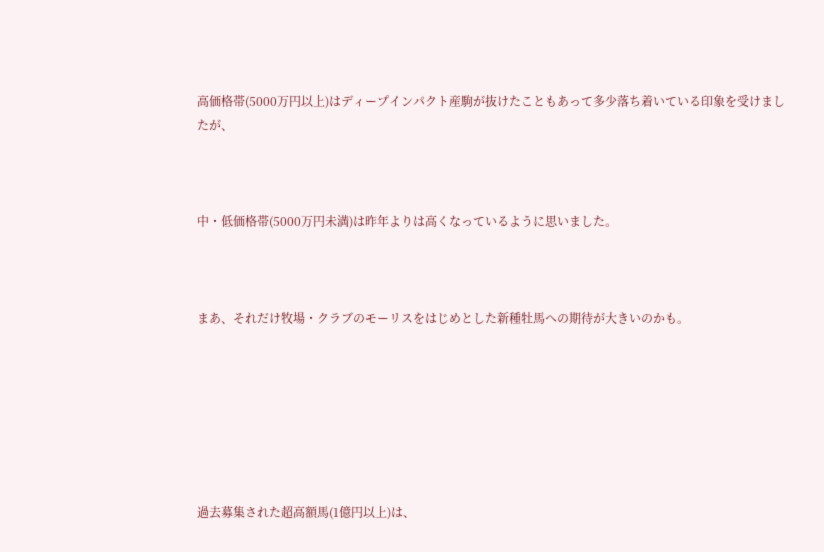高価格帯(5000万円以上)はディープインパクト産駒が抜けたこともあって多少落ち着いている印象を受けましたが、



中・低価格帯(5000万円未満)は昨年よりは高くなっているように思いました。



まあ、それだけ牧場・クラブのモーリスをはじめとした新種牡馬への期待が大きいのかも。







過去募集された超高額馬(1億円以上)は、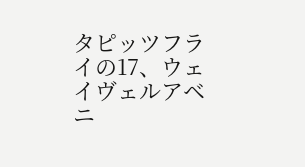タピッツフライの17、ウェイヴェルアベニ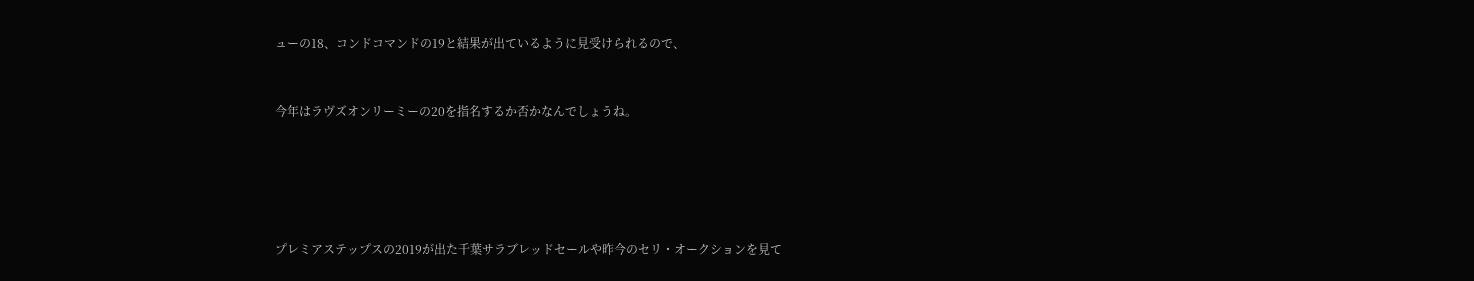ューの18、コンドコマンドの19と結果が出ているように見受けられるので、



今年はラヴズオンリーミーの20を指名するか否かなんでしょうね。







プレミアステップスの2019が出た千葉サラブレッドセールや昨今のセリ・オークションを見て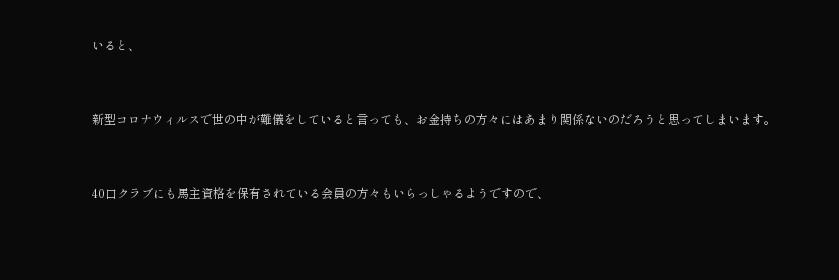いると、



新型コロナウィルスで世の中が難儀をしていると言っても、お金持ちの方々にはあまり関係ないのだろうと思ってしまいます。



40口クラブにも馬主資格を保有されている会員の方々もいらっしゃるようですので、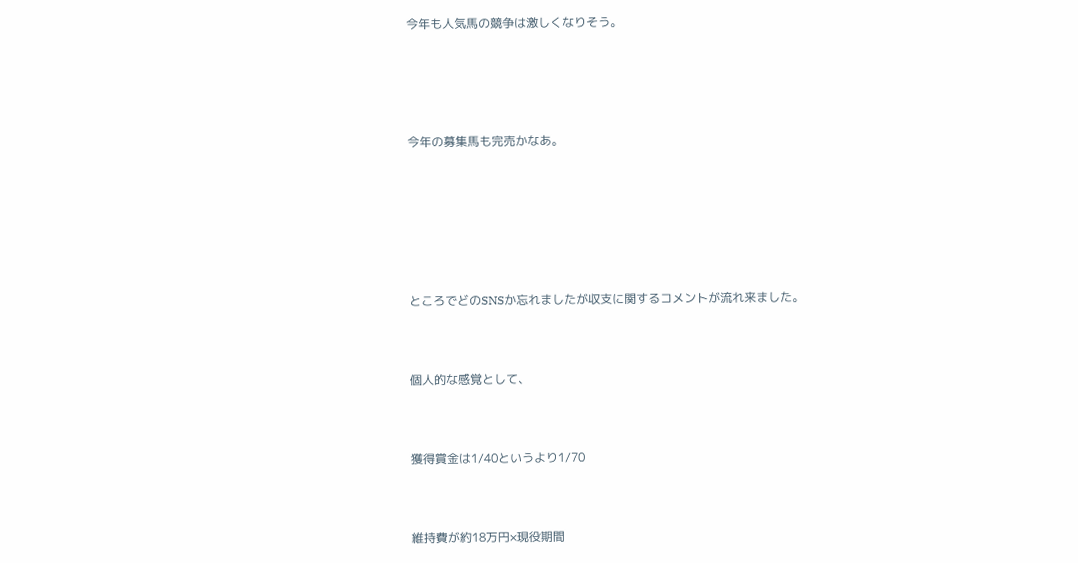今年も人気馬の競争は激しくなりそう。





今年の募集馬も完売かなあ。







ところでどのSNSか忘れましたが収支に関するコメントが流れ来ました。



個人的な感覚として、



獲得賞金は1/40というより1/70



維持費が約18万円×現役期間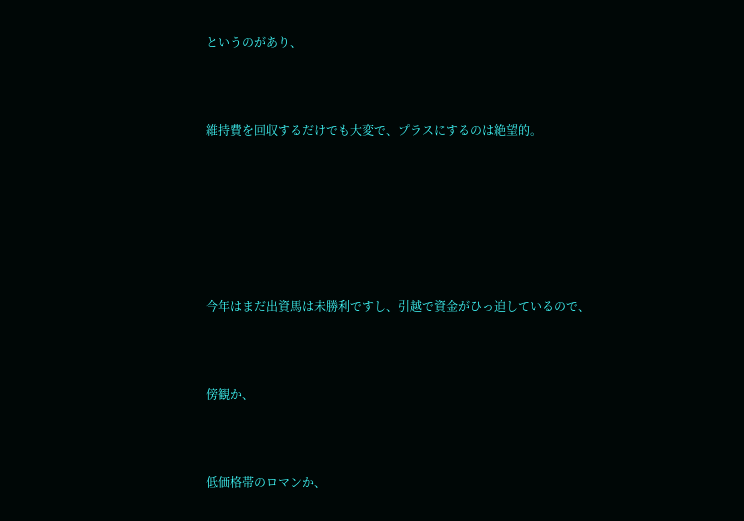というのがあり、



維持費を回収するだけでも大変で、プラスにするのは絶望的。







今年はまだ出資馬は未勝利ですし、引越で資金がひっ迫しているので、



傍観か、



低価格帯のロマンか、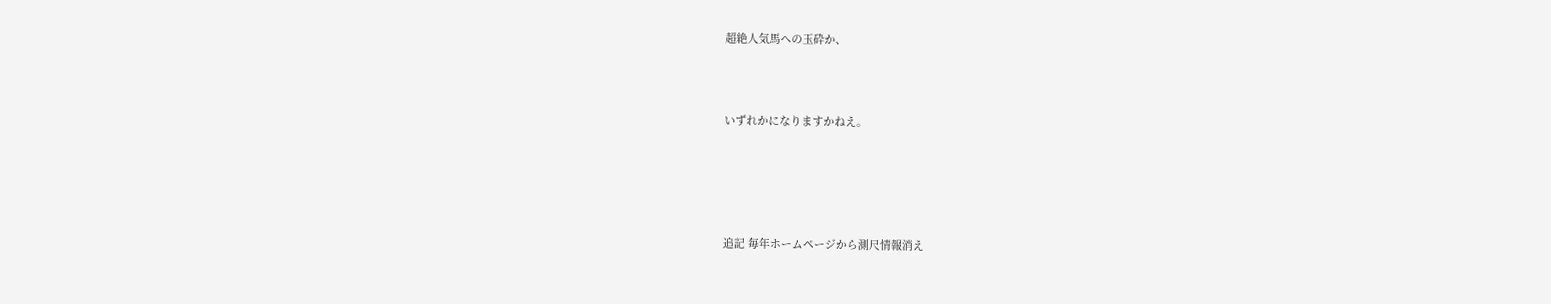超絶人気馬への玉砕か、



いずれかになりますかねえ。





追記 毎年ホームページから測尺情報消え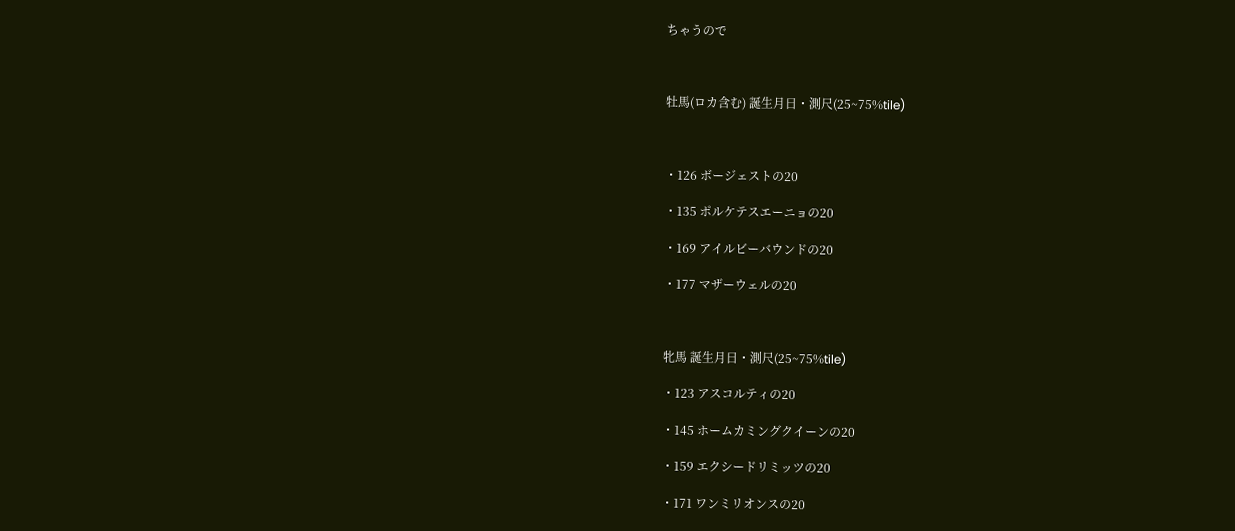ちゃうので



牡馬(ロカ含む) 誕生月日・測尺(25~75%tile)



・126 ボージェストの20

・135 ポルケテスエーニョの20

・169 アイルビーバウンドの20

・177 マザーウェルの20



牝馬 誕生月日・測尺(25~75%tile)

・123 アスコルティの20

・145 ホームカミングクイーンの20

・159 エクシードリミッツの20

・171 ワンミリオンスの20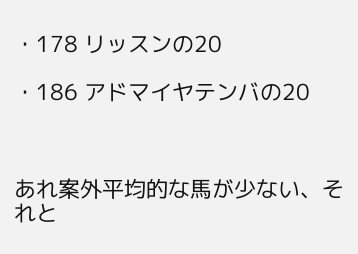・178 リッスンの20

・186 アドマイヤテンバの20



あれ案外平均的な馬が少ない、それと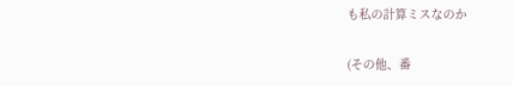も私の計算ミスなのか

(その他、番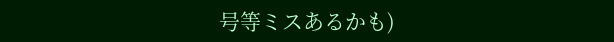号等ミスあるかも)